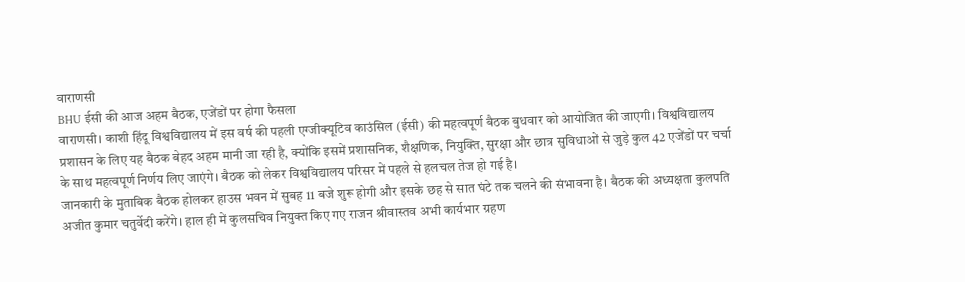वाराणसी
BHU ईसी की आज अहम बैठक, एजेंडों पर होगा फैसला
वाराणसी। काशी हिंदू विश्वविद्यालय में इस वर्ष की पहली एग्जीक्यूटिव काउंसिल (ईसी) की महत्वपूर्ण बैठक बुधवार को आयोजित की जाएगी। विश्वविद्यालय प्रशासन के लिए यह बैठक बेहद अहम मानी जा रही है, क्योंकि इसमें प्रशासनिक, शैक्षणिक, नियुक्ति, सुरक्षा और छात्र सुविधाओं से जुड़े कुल 42 एजेंडों पर चर्चा के साथ महत्वपूर्ण निर्णय लिए जाएंगे। बैठक को लेकर विश्वविद्यालय परिसर में पहले से हलचल तेज हो गई है।
जानकारी के मुताबिक बैठक होलकर हाउस भवन में सुबह 11 बजे शुरू होगी और इसके छह से सात घंटे तक चलने की संभावना है। बैठक की अध्यक्षता कुलपति अजीत कुमार चतुर्वेदी करेंगे। हाल ही में कुलसचिव नियुक्त किए गए राजन श्रीवास्तव अभी कार्यभार ग्रहण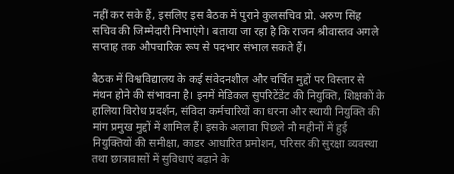नहीं कर सके हैं, इसलिए इस बैठक में पुराने कुलसचिव प्रो. अरुण सिंह सचिव की जिम्मेदारी निभाएंगे। बताया जा रहा है कि राजन श्रीवास्तव अगले सप्ताह तक औपचारिक रूप से पदभार संभाल सकते हैं।

बैठक में विश्वविद्यालय के कई संवेदनशील और चर्चित मुद्दों पर विस्तार से मंथन होने की संभावना है। इनमें मेडिकल सुपरिटेंडेंट की नियुक्ति, शिक्षकों के हालिया विरोध प्रदर्शन, संविदा कर्मचारियों का धरना और स्थायी नियुक्ति की मांग प्रमुख मुद्दों में शामिल हैं। इसके अलावा पिछले नौ महीनों में हुई नियुक्तियों की समीक्षा, काडर आधारित प्रमोशन, परिसर की सुरक्षा व्यवस्था तथा छात्रावासों में सुविधाएं बढ़ाने के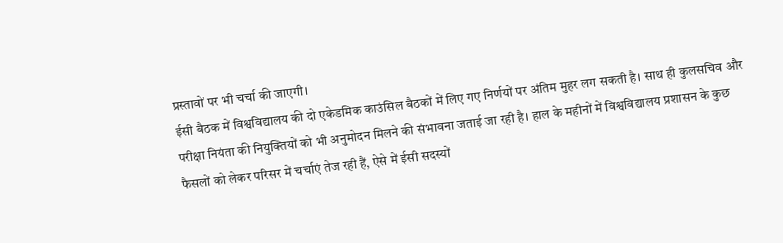प्रस्तावों पर भी चर्चा की जाएगी।
ईसी बैठक में विश्वविद्यालय की दो एकेडमिक काउंसिल बैठकों में लिए गए निर्णयों पर अंतिम मुहर लग सकती है। साथ ही कुलसचिव और परीक्षा नियंता की नियुक्तियों को भी अनुमोदन मिलने की संभावना जताई जा रही है। हाल के महीनों में विश्वविद्यालय प्रशासन के कुछ फैसलों को लेकर परिसर में चर्चाएं तेज रही हैं, ऐसे में ईसी सदस्यों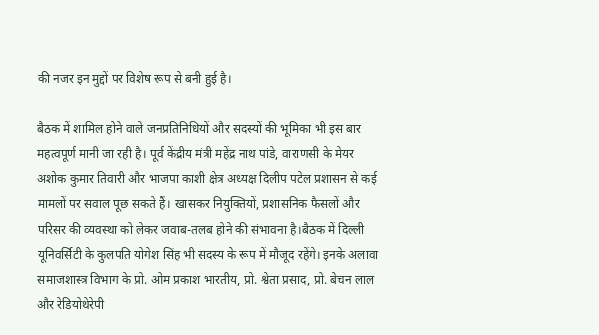की नजर इन मुद्दों पर विशेष रूप से बनी हुई है।

बैठक में शामिल होने वाले जनप्रतिनिधियों और सदस्यों की भूमिका भी इस बार महत्वपूर्ण मानी जा रही है। पूर्व केंद्रीय मंत्री महेंद्र नाथ पांडे, वाराणसी के मेयर अशोक कुमार तिवारी और भाजपा काशी क्षेत्र अध्यक्ष दिलीप पटेल प्रशासन से कई मामलों पर सवाल पूछ सकते हैं। खासकर नियुक्तियों, प्रशासनिक फैसलों और परिसर की व्यवस्था को लेकर जवाब-तलब होने की संभावना है।बैठक में दिल्ली यूनिवर्सिटी के कुलपति योगेश सिंह भी सदस्य के रूप में मौजूद रहेंगे। इनके अलावा समाजशास्त्र विभाग के प्रो. ओम प्रकाश भारतीय, प्रो. श्वेता प्रसाद, प्रो. बेचन लाल और रेडियोथेरेपी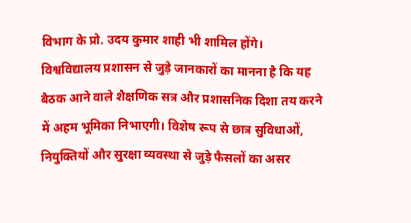विभाग के प्रो. उदय कुमार शाही भी शामिल होंगे।
विश्वविद्यालय प्रशासन से जुड़े जानकारों का मानना है कि यह बैठक आने वाले शैक्षणिक सत्र और प्रशासनिक दिशा तय करने में अहम भूमिका निभाएगी। विशेष रूप से छात्र सुविधाओं, नियुक्तियों और सुरक्षा व्यवस्था से जुड़े फैसलों का असर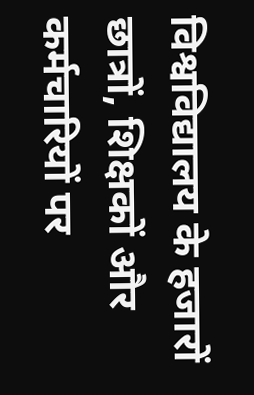विश्वविद्यालय के हजारों छात्रों, शिक्षकों और कर्मचारियों पर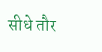सीधे तौर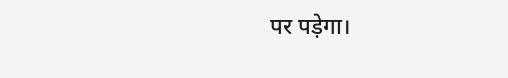पर पड़ेगा।